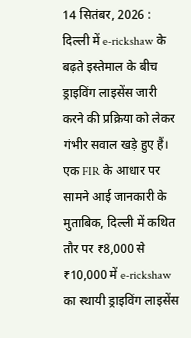14 सितंबर, 2026 : दिल्ली में e-rickshaw के बढ़ते इस्तेमाल के बीच ड्राइविंग लाइसेंस जारी करने की प्रक्रिया को लेकर गंभीर सवाल खड़े हुए हैं। एक FIR के आधार पर सामने आई जानकारी के मुताबिक, दिल्ली में कथित तौर पर ₹8,000 से ₹10,000 में e-rickshaw का स्थायी ड्राइविंग लाइसेंस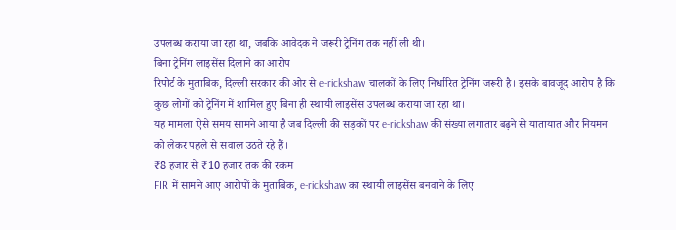उपलब्ध कराया जा रहा था, जबकि आवेदक ने जरूरी ट्रेनिंग तक नहीं ली थी।
बिना ट्रेनिंग लाइसेंस दिलाने का आरोप
रिपोर्ट के मुताबिक, दिल्ली सरकार की ओर से e-rickshaw चालकों के लिए निर्धारित ट्रेनिंग जरूरी है। इसके बावजूद आरोप है कि कुछ लोगों को ट्रेनिंग में शामिल हुए बिना ही स्थायी लाइसेंस उपलब्ध कराया जा रहा था।
यह मामला ऐसे समय सामने आया है जब दिल्ली की सड़कों पर e-rickshaw की संख्या लगातार बढ़ने से यातायात और नियमन को लेकर पहले से सवाल उठते रहे हैं।
₹8 हजार से ₹10 हजार तक की रकम
FIR में सामने आए आरोपों के मुताबिक, e-rickshaw का स्थायी लाइसेंस बनवाने के लिए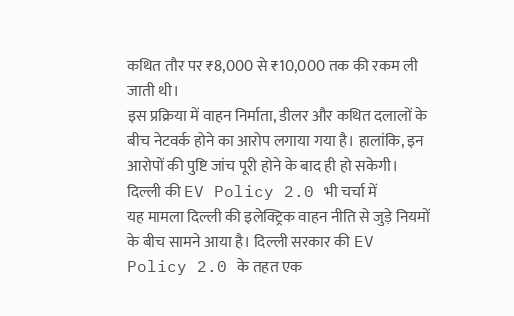कथित तौर पर ₹8,000 से ₹10,000 तक की रकम ली जाती थी।
इस प्रक्रिया में वाहन निर्माता, डीलर और कथित दलालों के बीच नेटवर्क होने का आरोप लगाया गया है। हालांकि, इन आरोपों की पुष्टि जांच पूरी होने के बाद ही हो सकेगी।
दिल्ली की EV Policy 2.0 भी चर्चा में
यह मामला दिल्ली की इलेक्ट्रिक वाहन नीति से जुड़े नियमों के बीच सामने आया है। दिल्ली सरकार की EV Policy 2.0 के तहत एक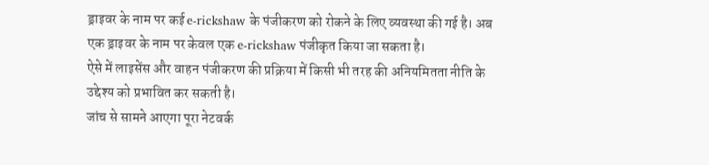ड्राइवर के नाम पर कई e-rickshaw के पंजीकरण को रोकने के लिए व्यवस्था की गई है। अब एक ड्राइवर के नाम पर केवल एक e-rickshaw पंजीकृत किया जा सकता है।
ऐसे में लाइसेंस और वाहन पंजीकरण की प्रक्रिया में किसी भी तरह की अनियमितता नीति के उद्देश्य को प्रभावित कर सकती है।
जांच से सामने आएगा पूरा नेटवर्क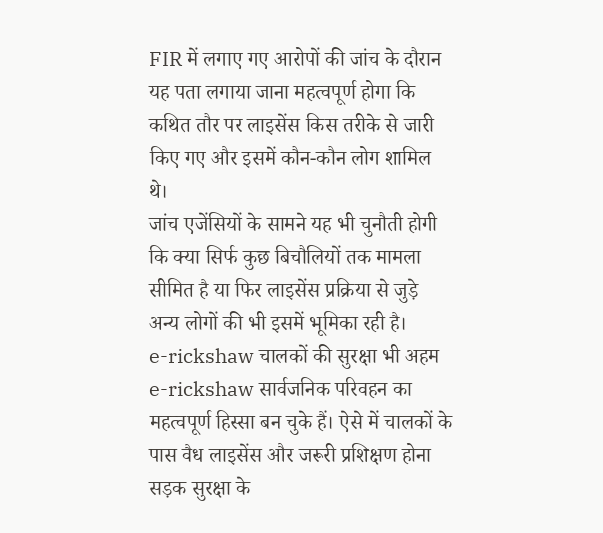FIR में लगाए गए आरोपों की जांच के दौरान यह पता लगाया जाना महत्वपूर्ण होगा कि कथित तौर पर लाइसेंस किस तरीके से जारी किए गए और इसमें कौन-कौन लोग शामिल थे।
जांच एजेंसियों के सामने यह भी चुनौती होगी कि क्या सिर्फ कुछ बिचौलियों तक मामला सीमित है या फिर लाइसेंस प्रक्रिया से जुड़े अन्य लोगों की भी इसमें भूमिका रही है।
e-rickshaw चालकों की सुरक्षा भी अहम
e-rickshaw सार्वजनिक परिवहन का महत्वपूर्ण हिस्सा बन चुके हैं। ऐसे में चालकों के पास वैध लाइसेंस और जरूरी प्रशिक्षण होना सड़क सुरक्षा के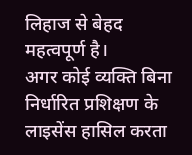लिहाज से बेहद महत्वपूर्ण है।
अगर कोई व्यक्ति बिना निर्धारित प्रशिक्षण के लाइसेंस हासिल करता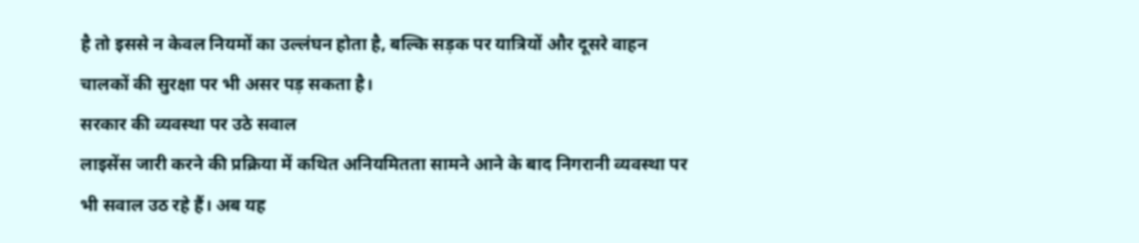है तो इससे न केवल नियमों का उल्लंघन होता है, बल्कि सड़क पर यात्रियों और दूसरे वाहन चालकों की सुरक्षा पर भी असर पड़ सकता है।
सरकार की व्यवस्था पर उठे सवाल
लाइसेंस जारी करने की प्रक्रिया में कथित अनियमितता सामने आने के बाद निगरानी व्यवस्था पर भी सवाल उठ रहे हैं। अब यह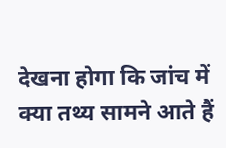देखना होगा कि जांच में क्या तथ्य सामने आते हैं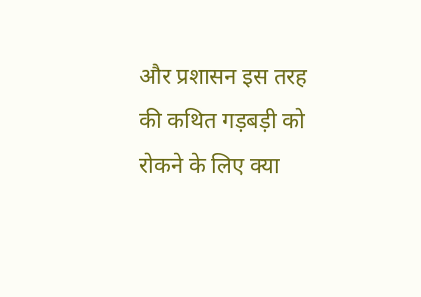और प्रशासन इस तरह की कथित गड़बड़ी को रोकने के लिए क्या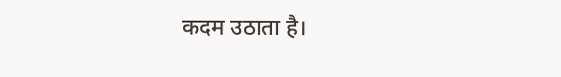कदम उठाता है।